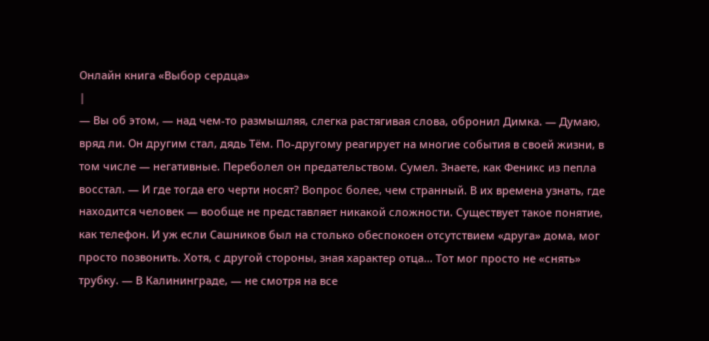Онлайн книга «Выбор сердца»
|
— Вы об этом, — над чем-то размышляя, слегка растягивая слова, обронил Димка. — Думаю, вряд ли. Он другим стал, дядь Тём. По-другому реагирует на многие события в своей жизни, в том числе — негативные. Переболел он предательством. Сумел. Знаете, как Феникс из пепла восстал. — И где тогда его черти носят? Вопрос более, чем странный. В их времена узнать, где находится человек — вообще не представляет никакой сложности. Существует такое понятие, как телефон. И уж если Сашников был на столько обеспокоен отсутствием «друга» дома, мог просто позвонить. Хотя, с другой стороны, зная характер отца… Тот мог просто не «снять» трубку. — В Калининграде, — не смотря на все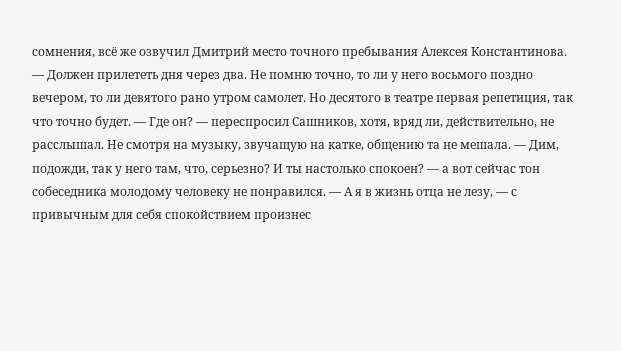сомнения, всё же озвучил Дмитрий место точного пребывания Алексея Константинова. — Должен прилететь дня через два. Не помню точно, то ли у него восьмого поздно вечером, то ли девятого рано утром самолет. Но десятого в театре первая репетиция, так что точно будет. — Где он? — переспросил Сашников, хотя, вряд ли, действительно, не расслышал. Не смотря на музыку, звучащую на катке, общению та не мешала. — Дим, подожди, так у него там, что, серьезно? И ты настолько спокоен? — а вот сейчас тон собеседника молодому человеку не понравился. — А я в жизнь отца не лезу, — с привычным для себя спокойствием произнес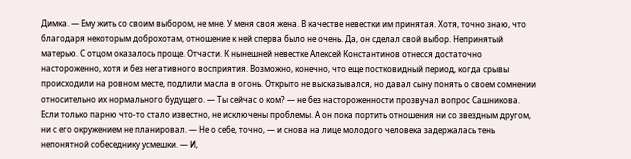Димка. — Ему жить со своим выбором, не мне. У меня своя жена. В качестве невестки им принятая. Хотя, точно знаю, что благодаря некоторым доброхотам, отношение к ней сперва было не очень. Да, он сделал свой выбор. Непринятый матерью. С отцом оказалось проще. Отчасти. К нынешней невестке Алексей Константинов отнесся достаточно настороженно, хотя и без негативного восприятия. Возможно, конечно, что еще постковидный период, когда срывы происходили на ровном месте, подлили масла в огонь. Открыто не высказывался, но давал сыну понять о своем сомнении относительно их нормального будущего. — Ты сейчас о ком? — не без настороженности прозвучал вопрос Сашникова. Если только парню что-то стало известно, не исключены проблемы. А он пока портить отношения ни со звездным другом, ни с его окружением не планировал. — Не о себе, точно, — и снова на лице молодого человека задержалась тень непонятной собеседнику усмешки. — И,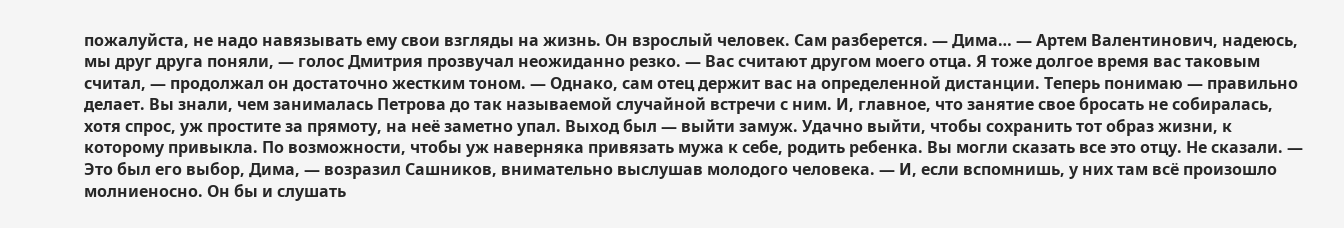пожалуйста, не надо навязывать ему свои взгляды на жизнь. Он взрослый человек. Сам разберется. — Дима… — Артем Валентинович, надеюсь, мы друг друга поняли, — голос Дмитрия прозвучал неожиданно резко. — Вас считают другом моего отца. Я тоже долгое время вас таковым считал, — продолжал он достаточно жестким тоном. — Однако, сам отец держит вас на определенной дистанции. Теперь понимаю — правильно делает. Вы знали, чем занималась Петрова до так называемой случайной встречи с ним. И, главное, что занятие свое бросать не собиралась, хотя спрос, уж простите за прямоту, на неё заметно упал. Выход был — выйти замуж. Удачно выйти, чтобы сохранить тот образ жизни, к которому привыкла. По возможности, чтобы уж наверняка привязать мужа к себе, родить ребенка. Вы могли сказать все это отцу. Не сказали. — Это был его выбор, Дима, — возразил Сашников, внимательно выслушав молодого человека. — И, если вспомнишь, у них там всё произошло молниеносно. Он бы и слушать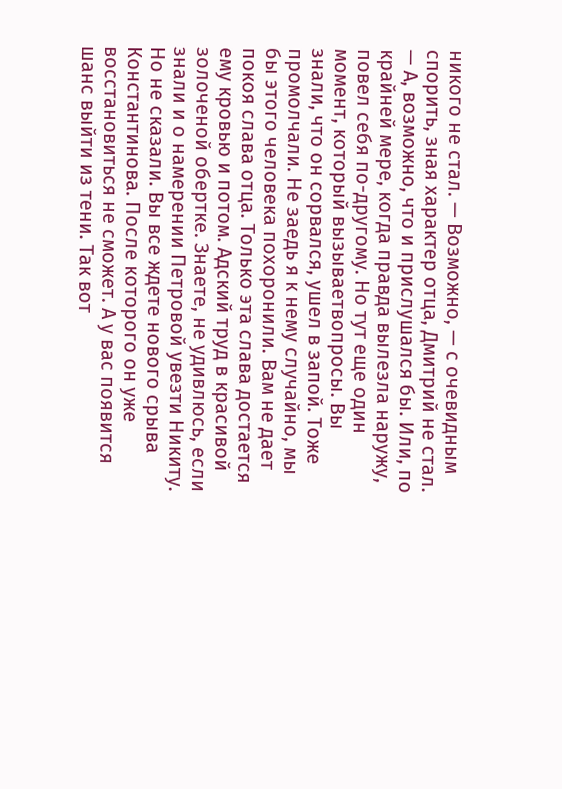никого не стал. — Возможно, — с очевидным спорить, зная характер отца, Дмитрий не стал. — А, возможно, что и прислушался бы. Или, по крайней мере, когда правда вылезла наружу, повел себя по-другому. Но тут еще один момент, который вызываетвопросы. Вы знали, что он сорвался, ушел в запой. Тоже промолчали. Не заедь я к нему случайно, мы бы этого человека похоронили. Вам не дает покоя слава отца. Только эта слава достается ему кровью и потом. Адский труд в красивой золоченой обертке. Знаете, не удивлюсь, если знали и о намерении Петровой увезти Никиту. Но не сказали. Вы все ждете нового срыва Константинова. После которого он уже восстановиться не сможет. А у вас появится шанс выйти из тени. Так вот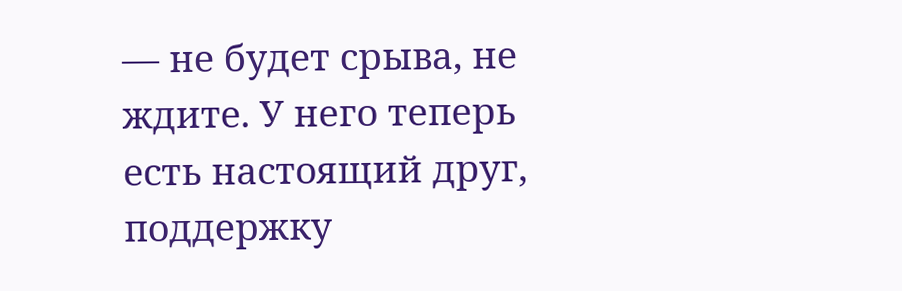— не будет срыва, не ждите. У него теперь есть настоящий друг, поддержку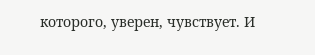которого, уверен, чувствует. И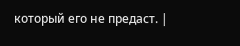который его не предаст. |